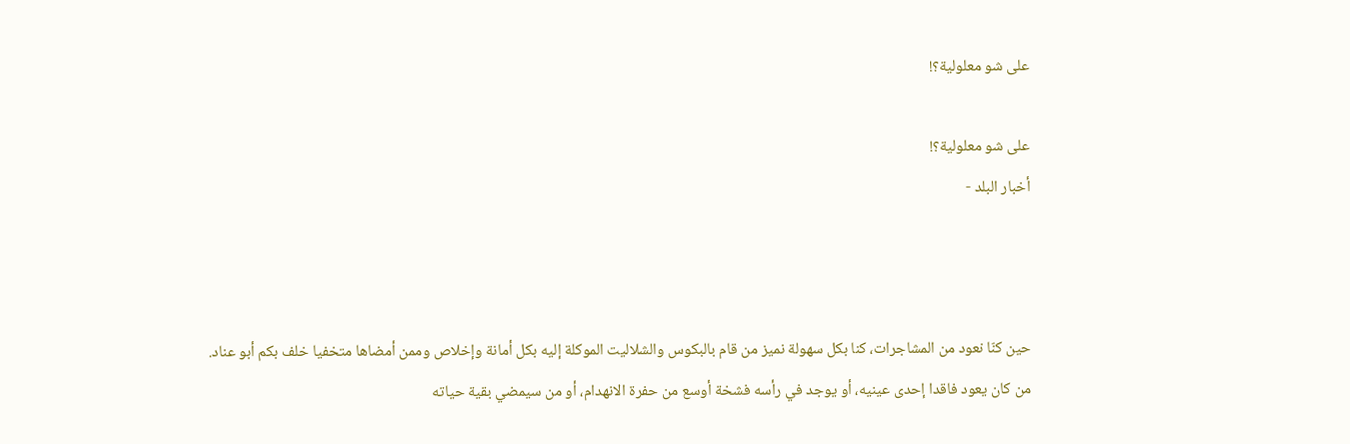على شو معلولية؟!

على شو معلولية؟!
أخبار البلد -



حين كنّا نعود من المشاجرات، كنا بكل سهولة نميز من قام بالبكوس والشلاليت الموكلة إليه بكل أمانة وإخلاص وممن أمضاها متخفيا خلف بكم أبو عناد.
من كان يعود فاقدا إحدى عينيه، أو يوجد في رأسه فشخة أوسع من حفرة الانهدام، أو من سيمضي بقية حياته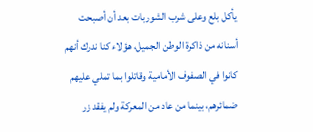يأكل بلع وعلى شرب الشوربات بعد أن أصبحت أسنانه من ذاكرة الوطن الجميل، هؤلاء كنا ندرك أنهم كانوا في الصفوف الأمامية وقاتلوا بما تملي عليهم ضمائرهم، بينما من عاد من المعركة ولم يفقد زر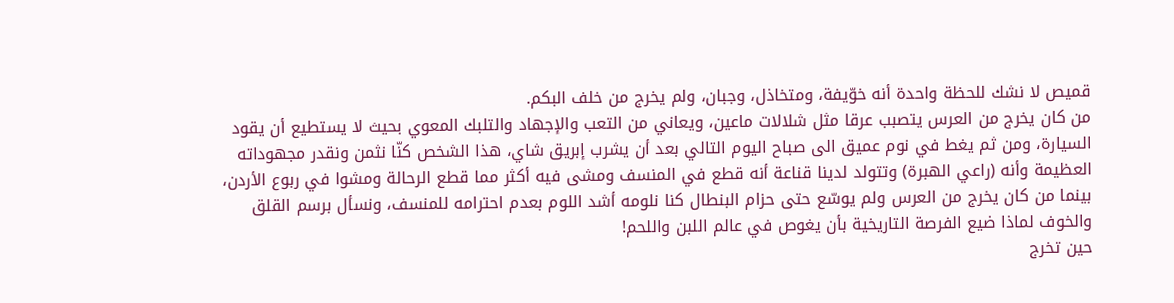قميص لا نشك للحظة واحدة أنه خوّيفة، ومتخاذل، وجبان، ولم يخرج من خلف البكم.
من كان يخرج من العرس يتصبب عرقا مثل شلالات ماعين، ويعاني من التعب والإجهاد والتلبك المعوي بحيث لا يستطيع أن يقود السيارة، ومن ثم يغط في نوم عميق الى صباح اليوم التالي بعد أن يشرب إبريق شاي، هذا الشخص كنّا نثمن ونقدر مجهوداته العظيمة وأنه (راعي الهبرة) وتتولد لدينا قناعة أنه قطع في المنسف ومشى فيه أكثر مما قطع الرحالة ومشوا في ربوع الأردن، بينما من كان يخرج من العرس ولم يوسّع حتى حزام البنطال كنا نلومه أشد اللوم بعدم احترامه للمنسف، ونسأل برسم القلق والخوف لماذا ضيع الفرصة التاريخية بأن يغوص في عالم اللبن واللحم!
حين تخرج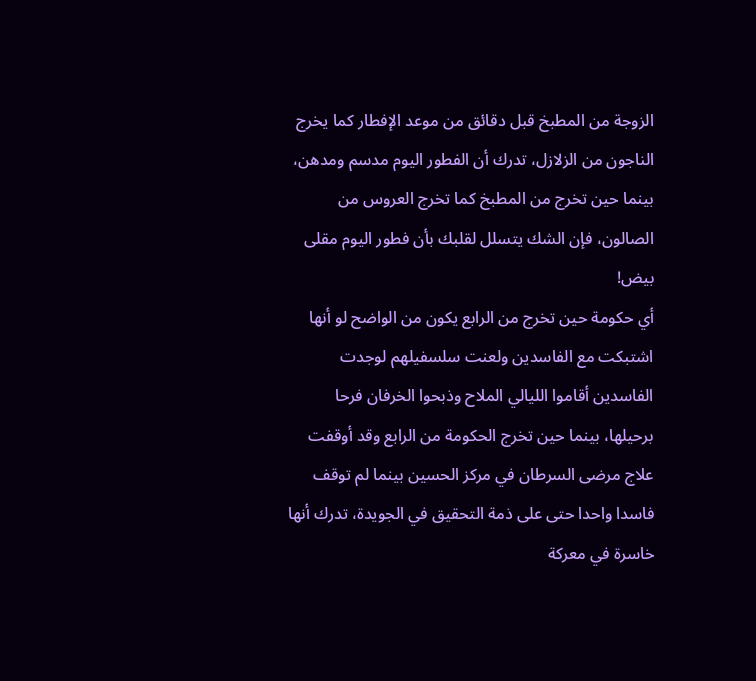الزوجة من المطبخ قبل دقائق من موعد الإفطار كما يخرج الناجون من الزلازل، تدرك أن الفطور اليوم مدسم ومدهن، بينما حين تخرج من المطبخ كما تخرج العروس من الصالون، فإن الشك يتسلل لقلبك بأن فطور اليوم مقلى بيض!
أي حكومة حين تخرج من الرابع يكون من الواضح لو أنها اشتبكت مع الفاسدين ولعنت سلسفيلهم لوجدت الفاسدين أقاموا الليالي الملاح وذبحوا الخرفان فرحا برحيلها، بينما حين تخرج الحكومة من الرابع وقد أوقفت علاج مرضى السرطان في مركز الحسين بينما لم توقف فاسدا واحدا حتى على ذمة التحقيق في الجويدة، تدرك أنها خاسرة في معركة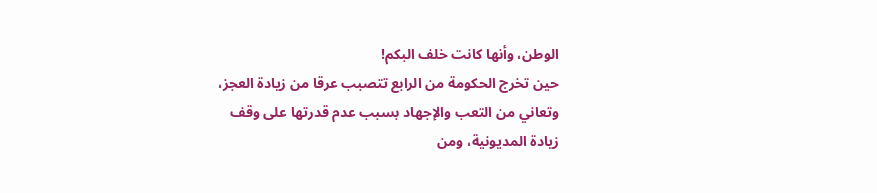الوطن، وأنها كانت خلف البكم!
حين تخرج الحكومة من الرابع تتصبب عرقا من زيادة العجز، وتعاني من التعب والإجهاد بسبب عدم قدرتها على وقف زيادة المديونية، ومن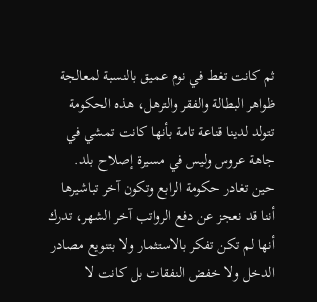ثم كانت تغط في نوم عميق بالنسبة لمعالجة ظواهر البطالة والفقر والترهل، هذه الحكومة تتولد لدينا قناعة تامة بأنها كانت تمشي في جاهة عروس وليس في مسيرة إصلاح بلد.
حين تغادر حكومة الرابع وتكون آخر تباشيرها أننا قد نعجز عن دفع الرواتب آخر الشهر، تدرك أنها لم تكن تفكر بالاستثمار ولا بتنويع مصادر الدخل ولا خفض النفقات بل كانت لا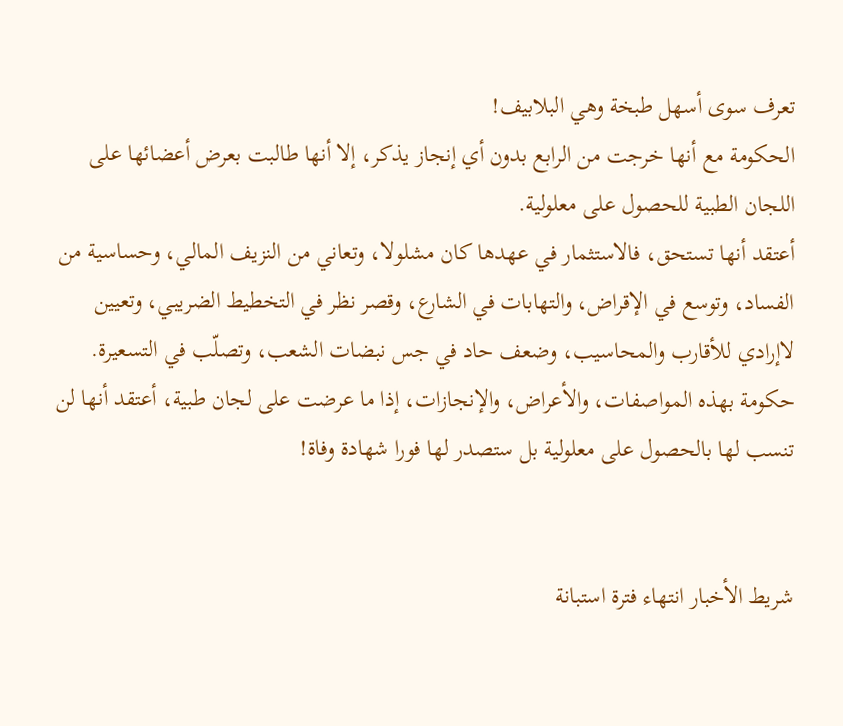تعرف سوى أسهل طبخة وهي البلابيف!
الحكومة مع أنها خرجت من الرابع بدون أي إنجاز يذكر، إلا أنها طالبت بعرض أعضائها على اللجان الطبية للحصول على معلولية.
أعتقد أنها تستحق، فالاستثمار في عهدها كان مشلولا، وتعاني من النزيف المالي، وحساسية من الفساد، وتوسع في الإقراض، والتهابات في الشارع، وقصر نظر في التخطيط الضريبي، وتعيين لاإرادي للأقارب والمحاسيب، وضعف حاد في جس نبضات الشعب، وتصلّب في التسعيرة.
حكومة بهذه المواصفات، والأعراض، والإنجازات، إذا ما عرضت على لجان طبية، أعتقد أنها لن تنسب لها بالحصول على معلولية بل ستصدر لها فورا شهادة وفاة!


شريط الأخبار انتهاء فترة استبانة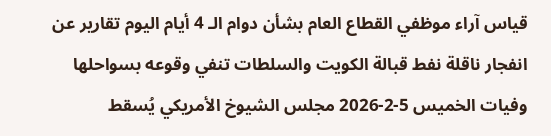قياس آراء موظفي القطاع العام بشأن دوام الـ 4 أيام اليوم تقارير عن انفجار ناقلة نفط قبالة الكويت والسلطات تنفي وقوعه بسواحلها وفيات الخميس 5-2-2026 مجلس الشيوخ الأمريكي يُسقط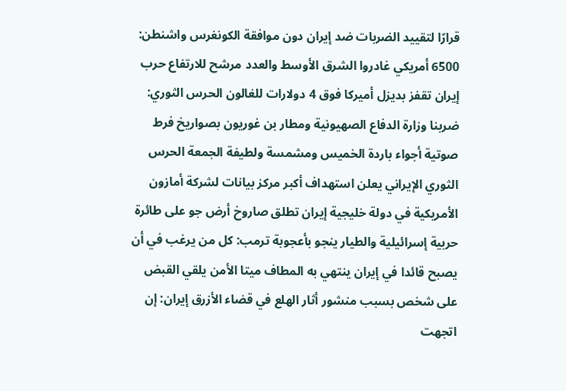قرارًا لتقييد الضربات ضد إيران دون موافقة الكونغرس واشنطن: 6500 أمريكي غادروا الشرق الأوسط والعدد مرشح للارتفاع حرب إيران تقفز بديزل أميركا فوق 4 دولارات للغالون الحرس الثوري: ضربنا وزارة الدفاع الصهيونية ومطار بن غوريون بصواريخ فرط صوتية أجواء باردة الخميس ومشمسة ولطيفة الجمعة الحرس الثوري الإيراني يعلن استهداف أكبر مركز بيانات لشركة أمازون الأمريكية في دولة خليجية إيران تطلق صاروخ أرض جو على طائرة حربية إسرائيلية والطيار ينجو بأعجوبة ترمب: كل من يرغب في أن يصبح قائدا في إيران ينتهي به المطاف ميتا الأمن يلقي القبض على شخص بسبب منشور أثار الهلع في قضاء الأزرق إيران: إن اتجهت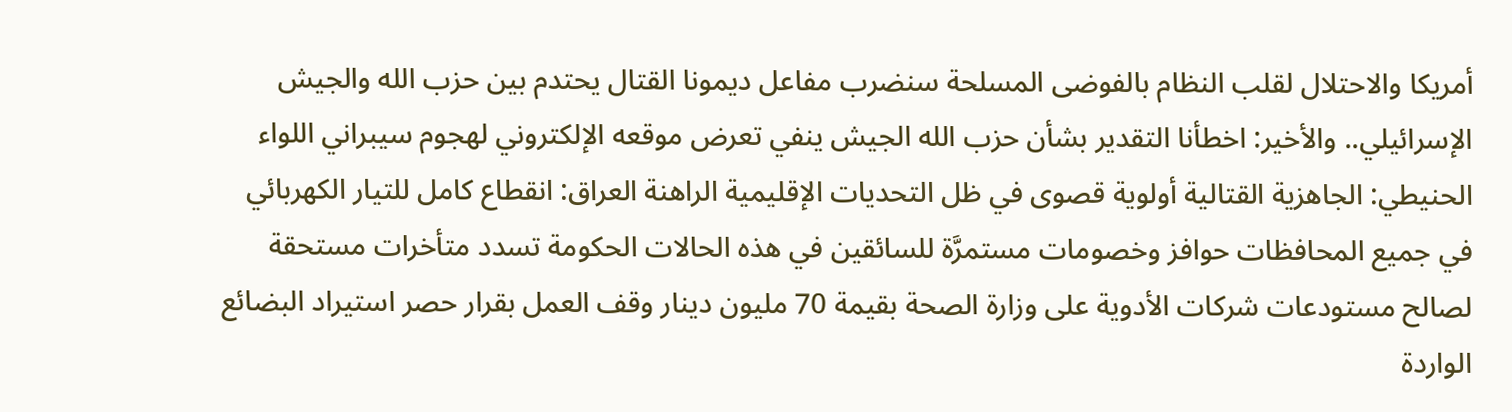أمريكا والاحتلال لقلب النظام بالفوضى المسلحة سنضرب مفاعل ديمونا القتال يحتدم بين حزب الله والجيش الإسرائيلي.. والأخير: اخطأنا التقدير بشأن حزب الله الجيش ينفي تعرض موقعه الإلكتروني لهجوم سيبراني اللواء الحنيطي: الجاهزية القتالية أولوية قصوى في ظل التحديات الإقليمية الراهنة العراق: انقطاع كامل للتيار الكهربائي في جميع المحافظات حوافز وخصومات مستمرَّة للسائقين في هذه الحالات الحكومة تسدد متأخرات مستحقة لصالح مستودعات شركات الأدوية على وزارة الصحة بقيمة 70 مليون دينار وقف العمل بقرار حصر استيراد البضائع الواردة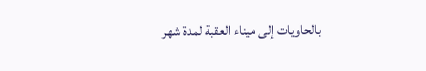بالحاويات إلى ميناء العقبة لمدة شهر